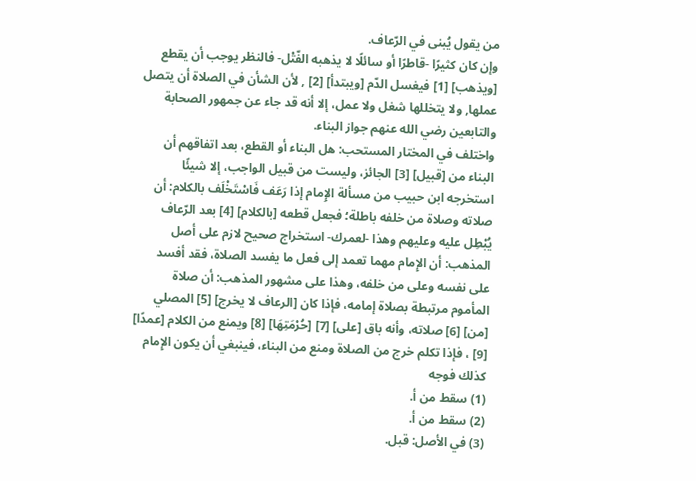من يقول يُبنى في الرّعاف.
وإن كان كثيرًا -قاطرًا أو سائلًا لا يذهبه الفّتْل- فالنظر يوجب أن يقطع [ويذهب] [1] فيغسل الدّم [ويبتدأ] [2] , لأن الشأن في الصلاة أن يتصل عملها, ولا يتخللها شغل ولا عمل، إلا أنه قد جاء عن جمهور الصحابة والتابعين رضي الله عنهم جواز البناء.
واختلف في المختار المستحب: هل البناء أو القطع، بعد اتفاقهم أن البناء من [قبيل] [3] الجائز، وليست من قبيل الواجب، إلا شيئًا استخرجه ابن حبيب من مسألة الإِمام إذا رَعَف فَاسْتَخْلَف بالكلام: أن صلاته وصلاة من خلفه باطلة؛ فجعل قطعه [بالكلام] [4] بعد الرّعاف يُبْطِل عليه وعليهم وهذا -لعمرك- استخراج صحيح لازم على أصل المذهب: أن الإِمام مهما تعمد إلى فعل ما يفسد الصلاة، فقد أفسد على نفسه وعلى من خلفه، وهذا على مشهور المذهب: أن صلاة المأموم مرتبطة بصلاة إمامه، فإذا كان [الرعاف لا يخرج] [5] المصلي [من] [6] صلاته، وأنه باق [على] [7] [حُرْمَتِهَا] [8] ويمنع من الكلام [عمدًا] [9] ، فإذا تكلم خرج من الصلاة ومنع من البناء، فينبغي أن يكون الإِمام كذلك فوجه
(1) سقط من أ.
(2) سقط من أ.
(3) في الأصل: قبل.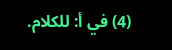(4) في أ: للكلام.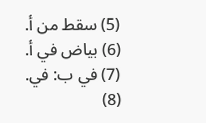(5) سقط من أ.
(6) بياض في أ.
(7) في ب: في.
(8)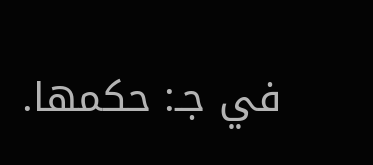في جـ: حكمها.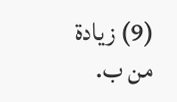(9) زيادة من ب.